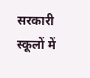सरकारी स्कूलों में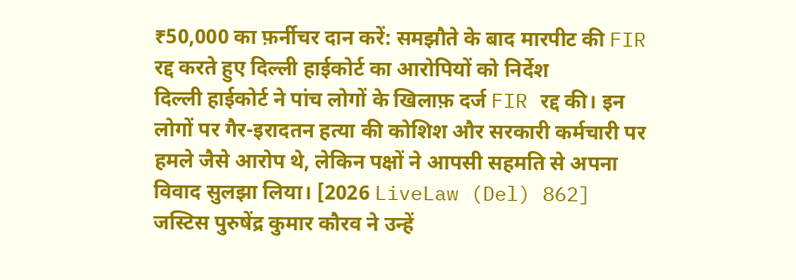₹50,000 का फ़र्नीचर दान करें: समझौते के बाद मारपीट की FIR रद्द करते हुए दिल्ली हाईकोर्ट का आरोपियों को निर्देश
दिल्ली हाईकोर्ट ने पांच लोगों के खिलाफ़ दर्ज FIR रद्द की। इन लोगों पर गैर-इरादतन हत्या की कोशिश और सरकारी कर्मचारी पर हमले जैसे आरोप थे, लेकिन पक्षों ने आपसी सहमति से अपना विवाद सुलझा लिया। [2026 LiveLaw (Del) 862]
जस्टिस पुरुषेंद्र कुमार कौरव ने उन्हें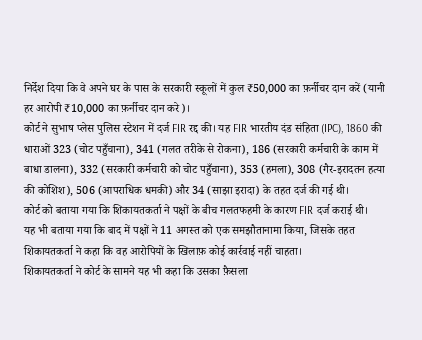निर्देश दिया कि वे अपने घर के पास के सरकारी स्कूलों में कुल ₹50,000 का फ़र्नीचर दान करें (यानी हर आरोपी ₹10,000 का फ़र्नीचर दान करे)।
कोर्ट ने सुभाष प्लेस पुलिस स्टेशन में दर्ज FIR रद्द की। यह FIR भारतीय दंड संहिता (IPC), 1860 की धाराओं 323 (चोट पहुँचाना), 341 (गलत तरीके से रोकना), 186 (सरकारी कर्मचारी के काम में बाधा डालना), 332 (सरकारी कर्मचारी को चोट पहुँचाना), 353 (हमला), 308 (गैर-इरादतन हत्या की कोशिश), 506 (आपराधिक धमकी) और 34 (साझा इरादा) के तहत दर्ज की गई थी।
कोर्ट को बताया गया कि शिकायतकर्ता ने पक्षों के बीच गलतफहमी के कारण FIR दर्ज कराई थी।
यह भी बताया गया कि बाद में पक्षों ने 11 अगस्त को एक समझौतानामा किया, जिसके तहत शिकायतकर्ता ने कहा कि वह आरोपियों के खिलाफ़ कोई कार्रवाई नहीं चाहता।
शिकायतकर्ता ने कोर्ट के सामने यह भी कहा कि उसका फ़ैसला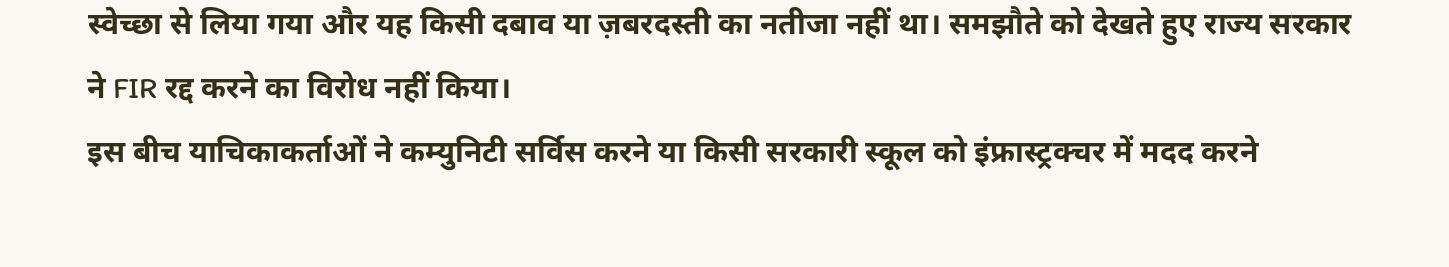स्वेच्छा से लिया गया और यह किसी दबाव या ज़बरदस्ती का नतीजा नहीं था। समझौते को देखते हुए राज्य सरकार ने FIR रद्द करने का विरोध नहीं किया।
इस बीच याचिकाकर्ताओं ने कम्युनिटी सर्विस करने या किसी सरकारी स्कूल को इंफ्रास्ट्रक्चर में मदद करने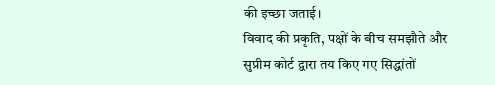की इच्छा जताई।
विवाद की प्रकृति, पक्षों के बीच समझौते और सुप्रीम कोर्ट द्वारा तय किए गए सिद्धांतों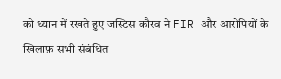को ध्यान में रखते हुए जस्टिस कौरव ने FIR और आरोपियों के खिलाफ़ सभी संबंधित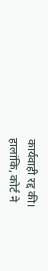कार्यवाही रद्द की।
हालांकि, कोर्ट ने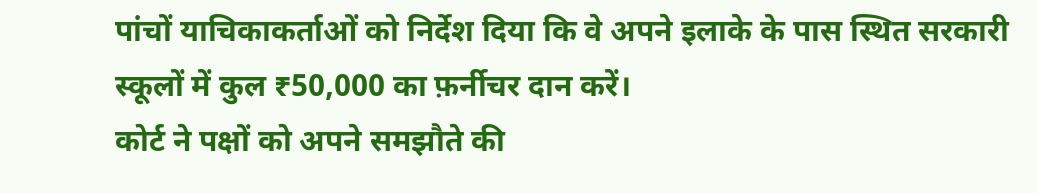पांचों याचिकाकर्ताओं को निर्देश दिया कि वे अपने इलाके के पास स्थित सरकारी स्कूलों में कुल ₹50,000 का फ़र्नीचर दान करें।
कोर्ट ने पक्षों को अपने समझौते की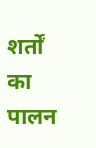शर्तों का पालन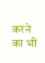करने का भी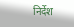निर्देश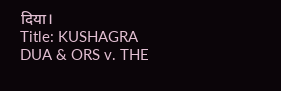दिया।
Title: KUSHAGRA DUA & ORS v. THE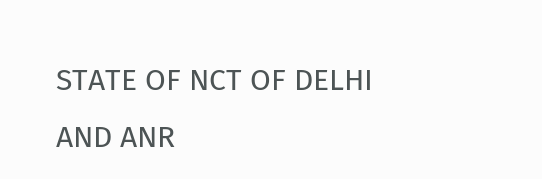STATE OF NCT OF DELHI AND ANR